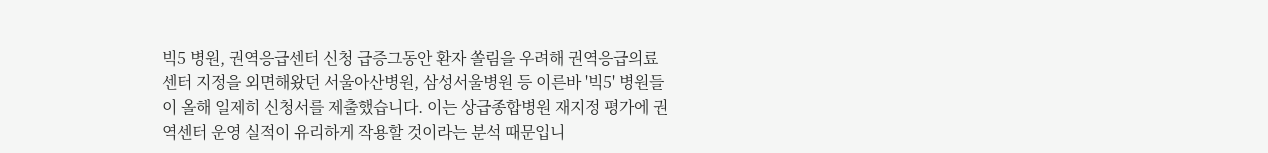빅5 병원, 권역응급센터 신청 급증그동안 환자 쏠림을 우려해 권역응급의료센터 지정을 외면해왔던 서울아산병원, 삼성서울병원 등 이른바 '빅5' 병원들이 올해 일제히 신청서를 제출했습니다. 이는 상급종합병원 재지정 평가에 권역센터 운영 실적이 유리하게 작용할 것이라는 분석 때문입니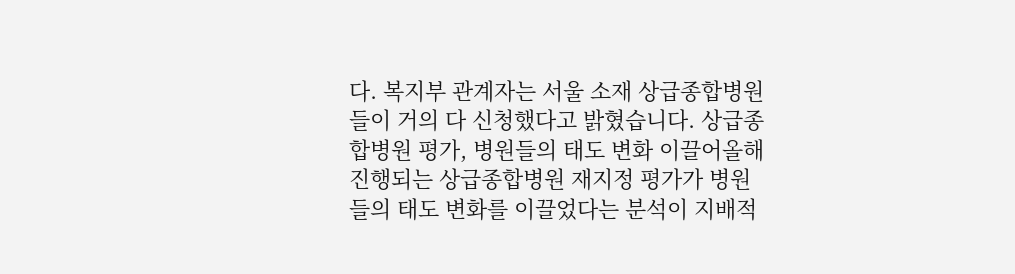다. 복지부 관계자는 서울 소재 상급종합병원들이 거의 다 신청했다고 밝혔습니다. 상급종합병원 평가, 병원들의 태도 변화 이끌어올해 진행되는 상급종합병원 재지정 평가가 병원들의 태도 변화를 이끌었다는 분석이 지배적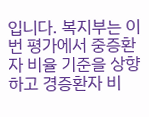입니다. 복지부는 이번 평가에서 중증환자 비율 기준을 상향하고 경증환자 비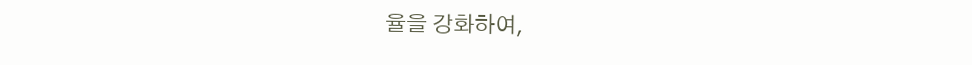율을 강화하여,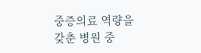중증의료 역량을 갖춘 병원 중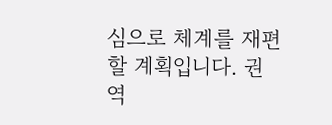심으로 체계를 재편할 계획입니다. 권역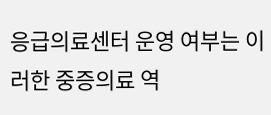응급의료센터 운영 여부는 이러한 중증의료 역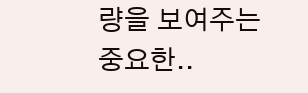량을 보여주는 중요한..